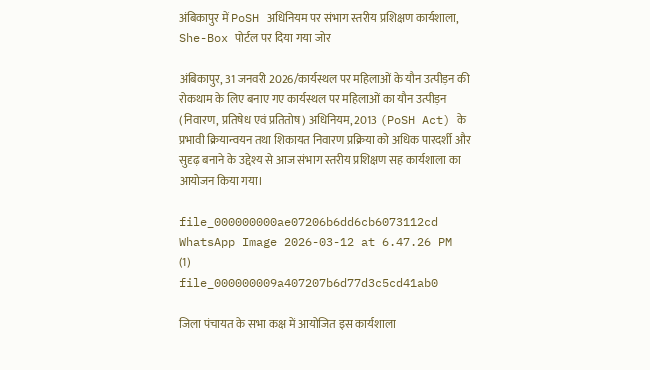अंबिकापुर में PoSH अधिनियम पर संभाग स्तरीय प्रशिक्षण कार्यशाला, She-Box पोर्टल पर दिया गया जोर

अंबिकापुर, 31 जनवरी 2026/कार्यस्थल पर महिलाओं के यौन उत्पीड़न की रोकथाम के लिए बनाए गए कार्यस्थल पर महिलाओं का यौन उत्पीड़न (निवारण, प्रतिषेध एवं प्रतितोष) अधिनियम, 2013 (PoSH Act) के प्रभावी क्रियान्वयन तथा शिकायत निवारण प्रक्रिया को अधिक पारदर्शी और सुदृढ़ बनाने के उद्देश्य से आज संभाग स्तरीय प्रशिक्षण सह कार्यशाला का आयोजन किया गया।

file_000000000ae07206b6dd6cb6073112cd
WhatsApp Image 2026-03-12 at 6.47.26 PM (1)
file_000000009a407207b6d77d3c5cd41ab0

जिला पंचायत के सभा कक्ष में आयोजित इस कार्यशाला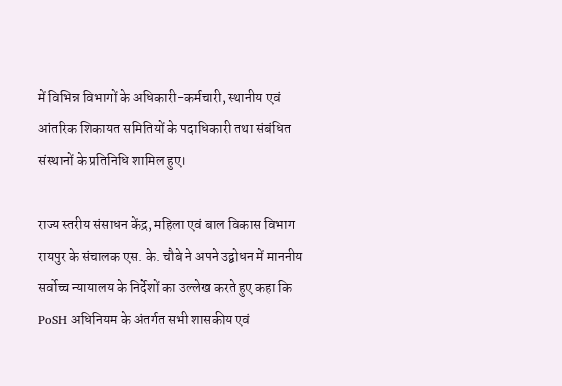में विभिन्न विभागों के अधिकारी-कर्मचारी, स्थानीय एवं आंतरिक शिकायत समितियों के पदाधिकारी तथा संबंधित संस्थानों के प्रतिनिधि शामिल हुए।

राज्य स्तरीय संसाधन केंद्र, महिला एवं बाल विकास विभाग रायपुर के संचालक एस. के. चौबे ने अपने उद्बोधन में माननीय सर्वोच्च न्यायालय के निर्देशों का उल्लेख करते हुए कहा कि PoSH अधिनियम के अंतर्गत सभी शासकीय एवं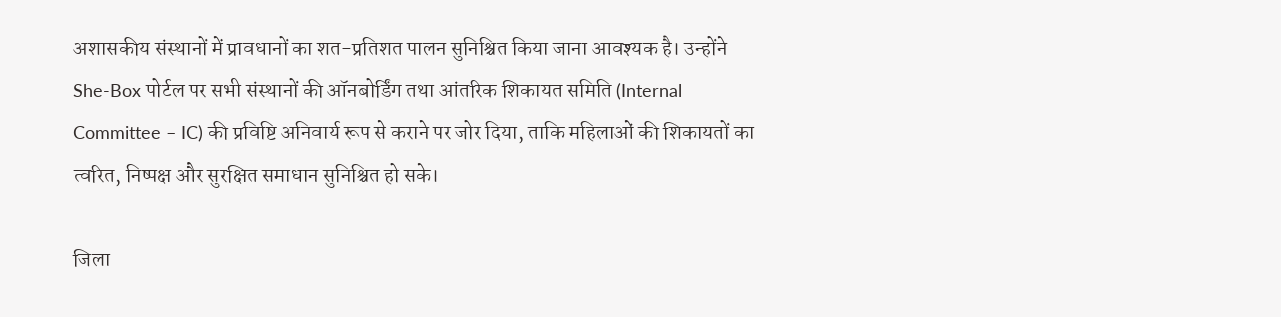अशासकीय संस्थानों में प्रावधानों का शत-प्रतिशत पालन सुनिश्चित किया जाना आवश्यक है। उन्होंने She-Box पोर्टल पर सभी संस्थानों की ऑनबोर्डिंग तथा आंतरिक शिकायत समिति (Internal Committee – IC) की प्रविष्टि अनिवार्य रूप से कराने पर जोर दिया, ताकि महिलाओं की शिकायतों का त्वरित, निष्पक्ष और सुरक्षित समाधान सुनिश्चित हो सके।

जिला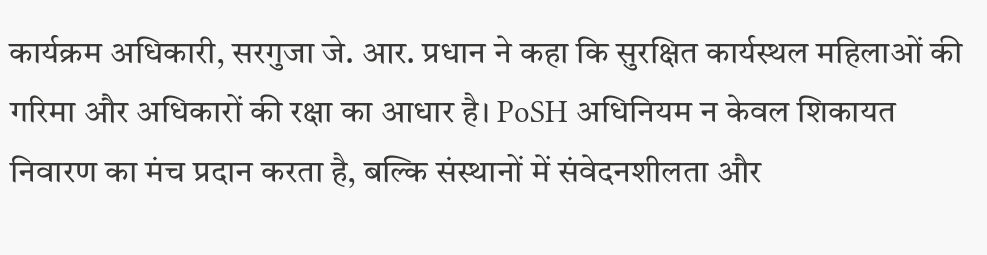कार्यक्रम अधिकारी, सरगुजा जे. आर. प्रधान ने कहा कि सुरक्षित कार्यस्थल महिलाओं की गरिमा और अधिकारों की रक्षा का आधार है। PoSH अधिनियम न केवल शिकायत निवारण का मंच प्रदान करता है, बल्कि संस्थानों में संवेदनशीलता और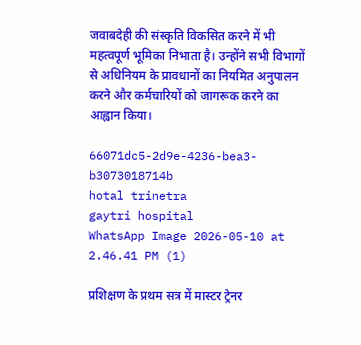जवाबदेही की संस्कृति विकसित करने में भी महत्वपूर्ण भूमिका निभाता है। उन्होंने सभी विभागों से अधिनियम के प्रावधानों का नियमित अनुपालन करने और कर्मचारियों को जागरूक करने का आह्वान किया।

66071dc5-2d9e-4236-bea3-b3073018714b
hotal trinetra
gaytri hospital
WhatsApp Image 2026-05-10 at 2.46.41 PM (1)

प्रशिक्षण के प्रथम सत्र में मास्टर ट्रेनर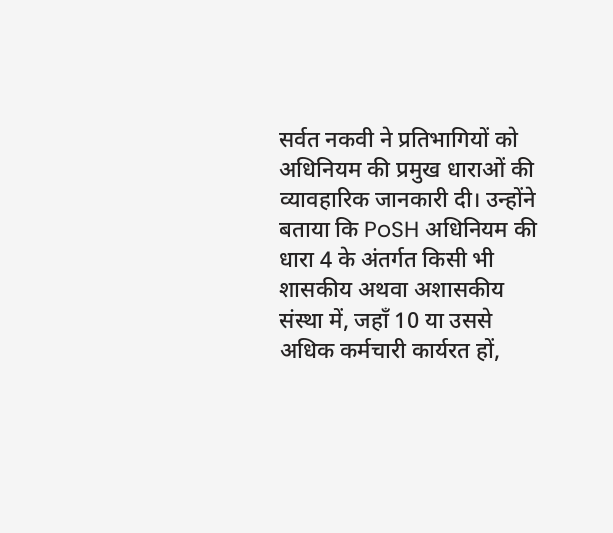सर्वत नकवी ने प्रतिभागियों को अधिनियम की प्रमुख धाराओं की व्यावहारिक जानकारी दी। उन्होंने बताया कि PoSH अधिनियम की धारा 4 के अंतर्गत किसी भी शासकीय अथवा अशासकीय संस्था में, जहाँ 10 या उससे अधिक कर्मचारी कार्यरत हों,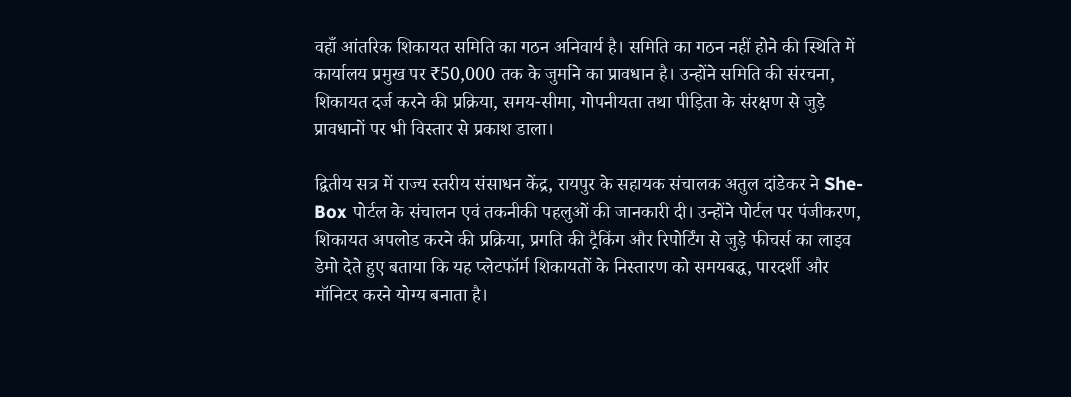वहाँ आंतरिक शिकायत समिति का गठन अनिवार्य है। समिति का गठन नहीं होने की स्थिति में कार्यालय प्रमुख पर ₹50,000 तक के जुर्माने का प्रावधान है। उन्होंने समिति की संरचना, शिकायत दर्ज करने की प्रक्रिया, समय-सीमा, गोपनीयता तथा पीड़िता के संरक्षण से जुड़े प्रावधानों पर भी विस्तार से प्रकाश डाला।

द्वितीय सत्र में राज्य स्तरीय संसाधन केंद्र, रायपुर के सहायक संचालक अतुल दांडेकर ने She-Box पोर्टल के संचालन एवं तकनीकी पहलुओं की जानकारी दी। उन्होंने पोर्टल पर पंजीकरण, शिकायत अपलोड करने की प्रक्रिया, प्रगति की ट्रैकिंग और रिपोर्टिंग से जुड़े फीचर्स का लाइव डेमो देते हुए बताया कि यह प्लेटफॉर्म शिकायतों के निस्तारण को समयबद्ध, पारदर्शी और मॉनिटर करने योग्य बनाता है।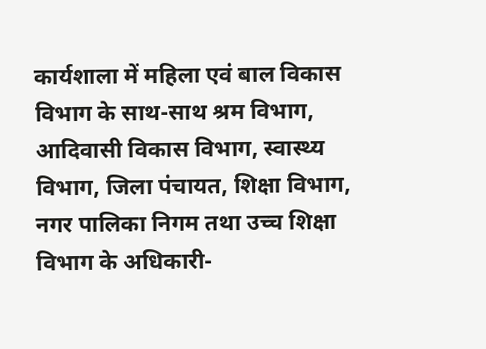कार्यशाला में महिला एवं बाल विकास विभाग के साथ-साथ श्रम विभाग, आदिवासी विकास विभाग, स्वास्थ्य विभाग, जिला पंचायत, शिक्षा विभाग, नगर पालिका निगम तथा उच्च शिक्षा विभाग के अधिकारी-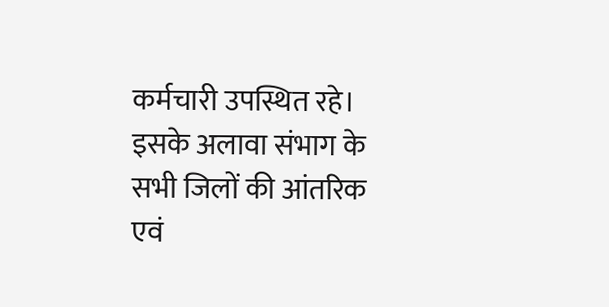कर्मचारी उपस्थित रहे। इसके अलावा संभाग के सभी जिलों की आंतरिक एवं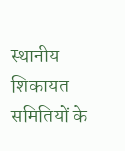स्थानीय शिकायत समितियों के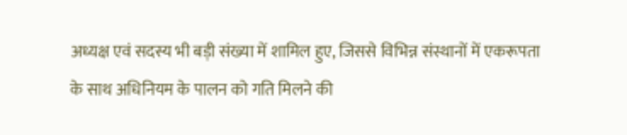अध्यक्ष एवं सदस्य भी बड़ी संख्या में शामिल हुए, जिससे विभिन्न संस्थानों में एकरूपता के साथ अधिनियम के पालन को गति मिलने की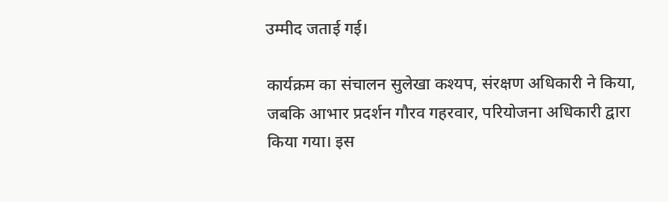उम्मीद जताई गई।

कार्यक्रम का संचालन सुलेखा कश्यप, संरक्षण अधिकारी ने किया, जबकि आभार प्रदर्शन गौरव गहरवार, परियोजना अधिकारी द्वारा किया गया। इस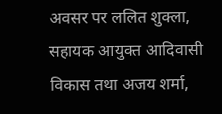अवसर पर ललित शुक्ला, सहायक आयुक्त आदिवासी विकास तथा अजय शर्मा,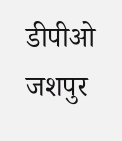डीपीओ जशपुर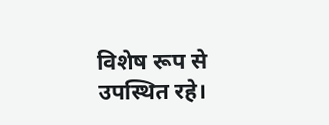विशेष रूप से उपस्थित रहे।